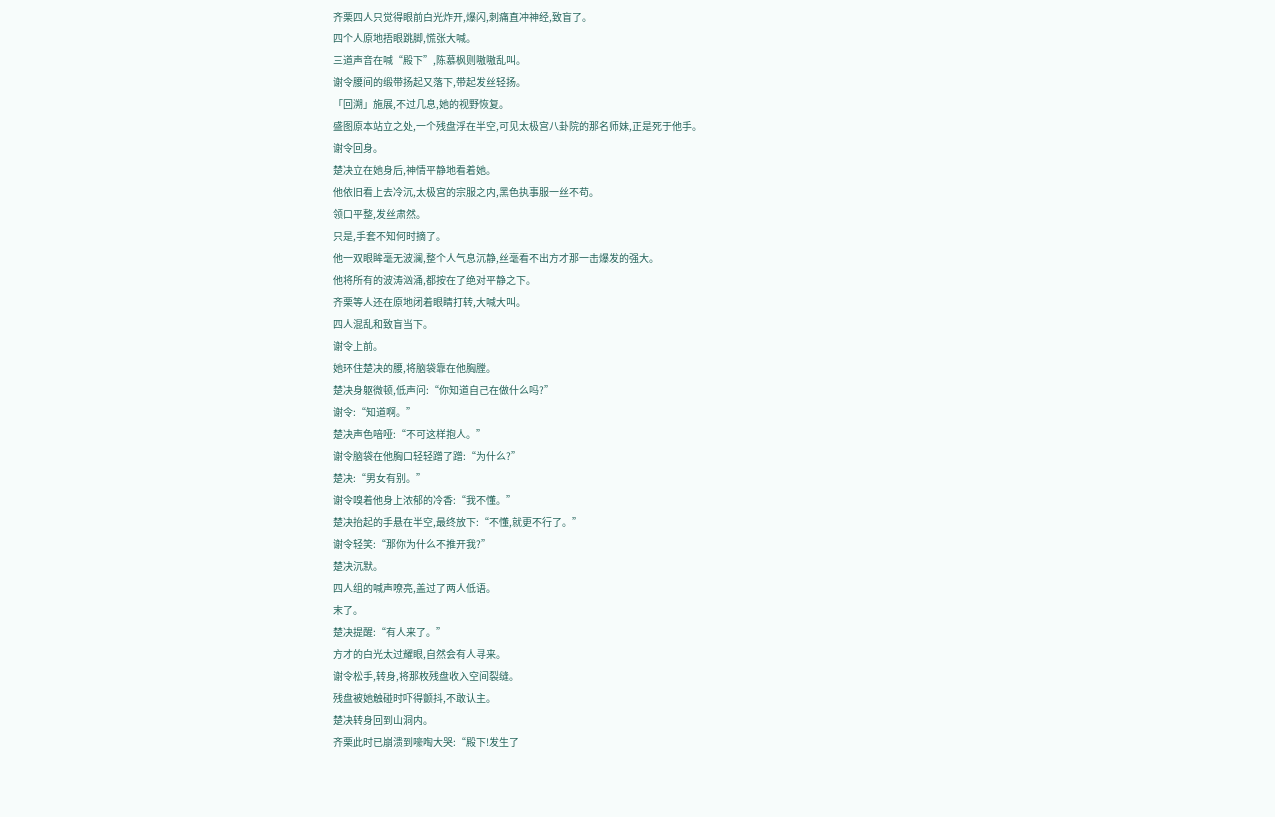齐栗四人只觉得眼前白光炸开,爆闪,刺痛直冲神经,致盲了。
四个人原地捂眼跳脚,慌张大喊。
三道声音在喊“殿下”,陈慕枫则嗷嗷乱叫。
谢令腰间的缎带扬起又落下,带起发丝轻扬。
「回溯」施展,不过几息,她的视野恢复。
盛图原本站立之处,一个残盘浮在半空,可见太极宫八卦院的那名师妹,正是死于他手。
谢令回身。
楚决立在她身后,神情平静地看着她。
他依旧看上去冷沉,太极宫的宗服之内,黑色执事服一丝不苟。
领口平整,发丝肃然。
只是,手套不知何时摘了。
他一双眼眸毫无波澜,整个人气息沉静,丝毫看不出方才那一击爆发的强大。
他将所有的波涛汹涌,都按在了绝对平静之下。
齐栗等人还在原地闭着眼睛打转,大喊大叫。
四人混乱和致盲当下。
谢令上前。
她环住楚决的腰,将脑袋靠在他胸膛。
楚决身躯微顿,低声问:“你知道自己在做什么吗?”
谢令:“知道啊。”
楚决声色喑哑:“不可这样抱人。”
谢令脑袋在他胸口轻轻蹭了蹭:“为什么?”
楚决:“男女有别。”
谢令嗅着他身上浓郁的冷香:“我不懂。”
楚决抬起的手悬在半空,最终放下:“不懂,就更不行了。”
谢令轻笑:“那你为什么不推开我?”
楚决沉默。
四人组的喊声嘹亮,盖过了两人低语。
末了。
楚决提醒:“有人来了。”
方才的白光太过耀眼,自然会有人寻来。
谢令松手,转身,将那枚残盘收入空间裂缝。
残盘被她触碰时吓得颤抖,不敢认主。
楚决转身回到山洞内。
齐栗此时已崩溃到嚎啕大哭:“殿下!发生了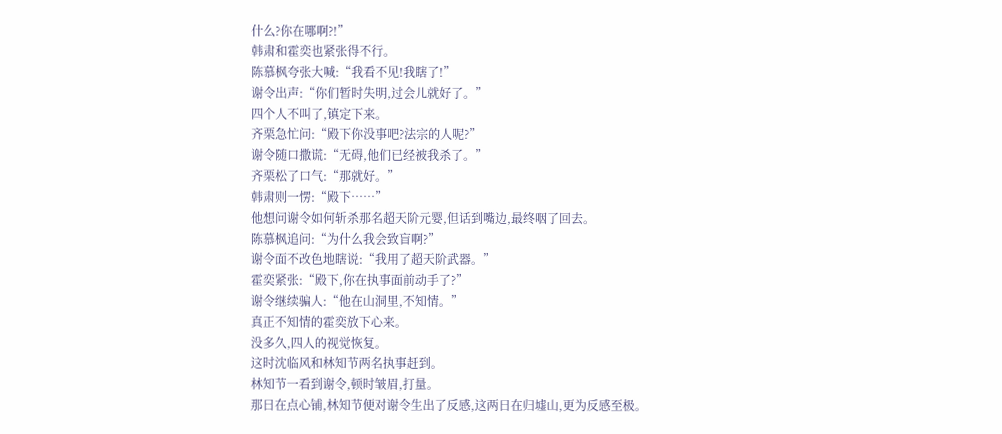什么?你在哪啊?!”
韩肃和霍奕也紧张得不行。
陈慕枫夸张大喊:“我看不见!我瞎了!”
谢令出声:“你们暂时失明,过会儿就好了。”
四个人不叫了,镇定下来。
齐栗急忙问:“殿下你没事吧?法宗的人呢?”
谢令随口撒谎:“无碍,他们已经被我杀了。”
齐栗松了口气:“那就好。”
韩肃则一愣:“殿下……”
他想问谢令如何斩杀那名超天阶元婴,但话到嘴边,最终咽了回去。
陈慕枫追问:“为什么我会致盲啊?”
谢令面不改色地瞎说:“我用了超天阶武器。”
霍奕紧张:“殿下,你在执事面前动手了?”
谢令继续骗人:“他在山洞里,不知情。”
真正不知情的霍奕放下心来。
没多久,四人的视觉恢复。
这时沈临风和林知节两名执事赶到。
林知节一看到谢令,顿时皱眉,打量。
那日在点心铺,林知节便对谢令生出了反感,这两日在归墟山,更为反感至极。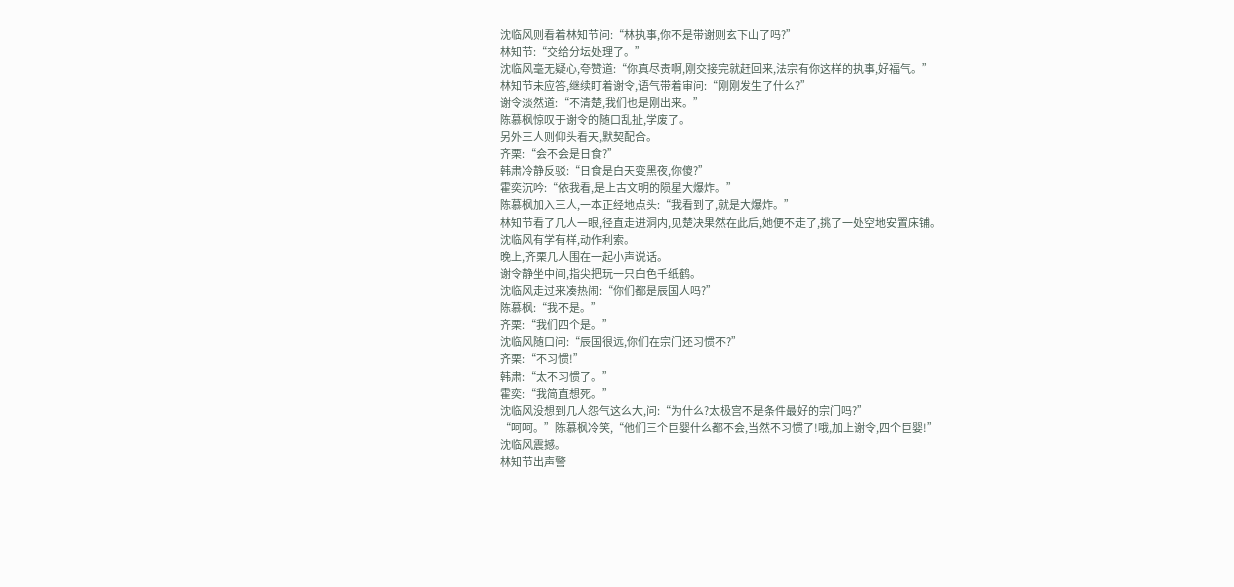沈临风则看着林知节问:“林执事,你不是带谢则玄下山了吗?”
林知节:“交给分坛处理了。”
沈临风毫无疑心,夸赞道:“你真尽责啊,刚交接完就赶回来,法宗有你这样的执事,好福气。”
林知节未应答,继续盯着谢令,语气带着审问:“刚刚发生了什么?”
谢令淡然道:“不清楚,我们也是刚出来。”
陈慕枫惊叹于谢令的随口乱扯,学废了。
另外三人则仰头看天,默契配合。
齐栗:“会不会是日食?”
韩肃冷静反驳:“日食是白天变黑夜,你傻?”
霍奕沉吟:“依我看,是上古文明的陨星大爆炸。”
陈慕枫加入三人,一本正经地点头:“我看到了,就是大爆炸。”
林知节看了几人一眼,径直走进洞内,见楚决果然在此后,她便不走了,挑了一处空地安置床铺。
沈临风有学有样,动作利索。
晚上,齐栗几人围在一起小声说话。
谢令静坐中间,指尖把玩一只白色千纸鹤。
沈临风走过来凑热闹:“你们都是辰国人吗?”
陈慕枫:“我不是。”
齐栗:“我们四个是。”
沈临风随口问:“辰国很远,你们在宗门还习惯不?”
齐栗:“不习惯!”
韩肃:“太不习惯了。”
霍奕:“我简直想死。”
沈临风没想到几人怨气这么大,问:“为什么?太极宫不是条件最好的宗门吗?”
“呵呵。”陈慕枫冷笑,“他们三个巨婴什么都不会,当然不习惯了!哦,加上谢令,四个巨婴!”
沈临风震撼。
林知节出声警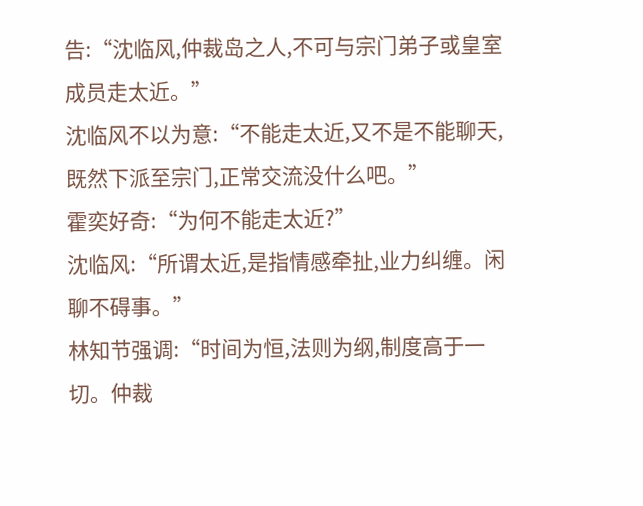告:“沈临风,仲裁岛之人,不可与宗门弟子或皇室成员走太近。”
沈临风不以为意:“不能走太近,又不是不能聊天,既然下派至宗门,正常交流没什么吧。”
霍奕好奇:“为何不能走太近?”
沈临风:“所谓太近,是指情感牵扯,业力纠缠。闲聊不碍事。”
林知节强调:“时间为恒,法则为纲,制度高于一切。仲裁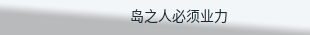岛之人必须业力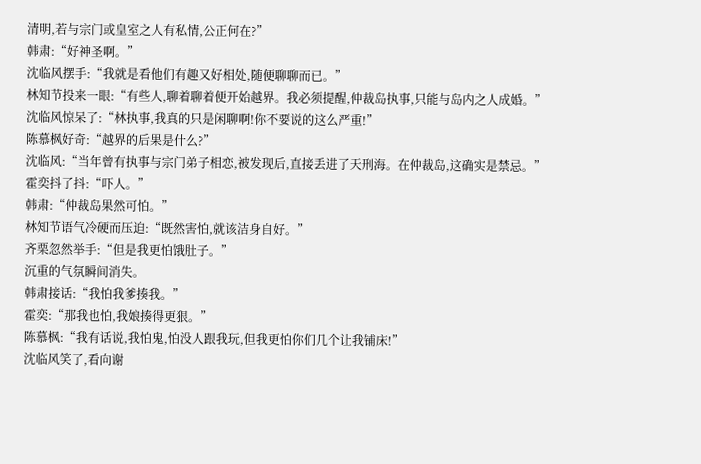清明,若与宗门或皇室之人有私情,公正何在?”
韩肃:“好神圣啊。”
沈临风摆手:“我就是看他们有趣又好相处,随便聊聊而已。”
林知节投来一眼:“有些人,聊着聊着便开始越界。我必须提醒,仲裁岛执事,只能与岛内之人成婚。”
沈临风惊呆了:“林执事,我真的只是闲聊啊!你不要说的这么严重!”
陈慕枫好奇:“越界的后果是什么?”
沈临风:“当年曾有执事与宗门弟子相恋,被发现后,直接丢进了天刑海。在仲裁岛,这确实是禁忌。”
霍奕抖了抖:“吓人。”
韩肃:“仲裁岛果然可怕。”
林知节语气冷硬而压迫:“既然害怕,就该洁身自好。”
齐栗忽然举手:“但是我更怕饿肚子。”
沉重的气氛瞬间消失。
韩肃接话:“我怕我爹揍我。”
霍奕:“那我也怕,我娘揍得更狠。”
陈慕枫:“我有话说,我怕鬼,怕没人跟我玩,但我更怕你们几个让我铺床!”
沈临风笑了,看向谢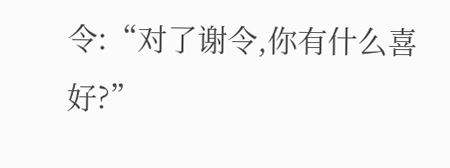令:“对了谢令,你有什么喜好?”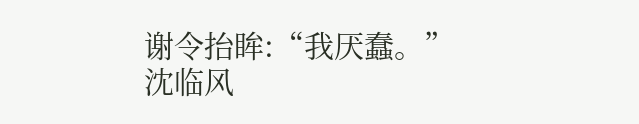谢令抬眸:“我厌蠢。”
沈临风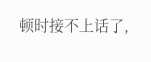顿时接不上话了,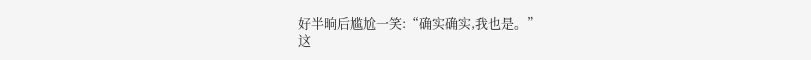好半晌后尴尬一笑:“确实确实,我也是。”
这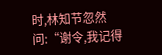时,林知节忽然问:“谢令,我记得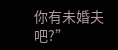你有未婚夫吧?”